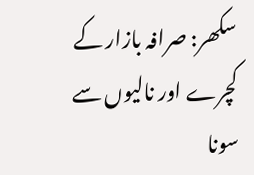سکھر: صرافہ بازار کے کچرے اور نالیوں سے سونا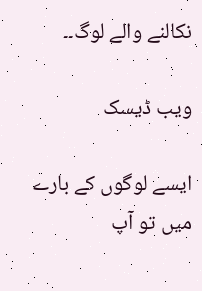نکالنے والے لوگ۔۔

ویب ڈیسک

ایسے لوگوں کے بارے میں تو آپ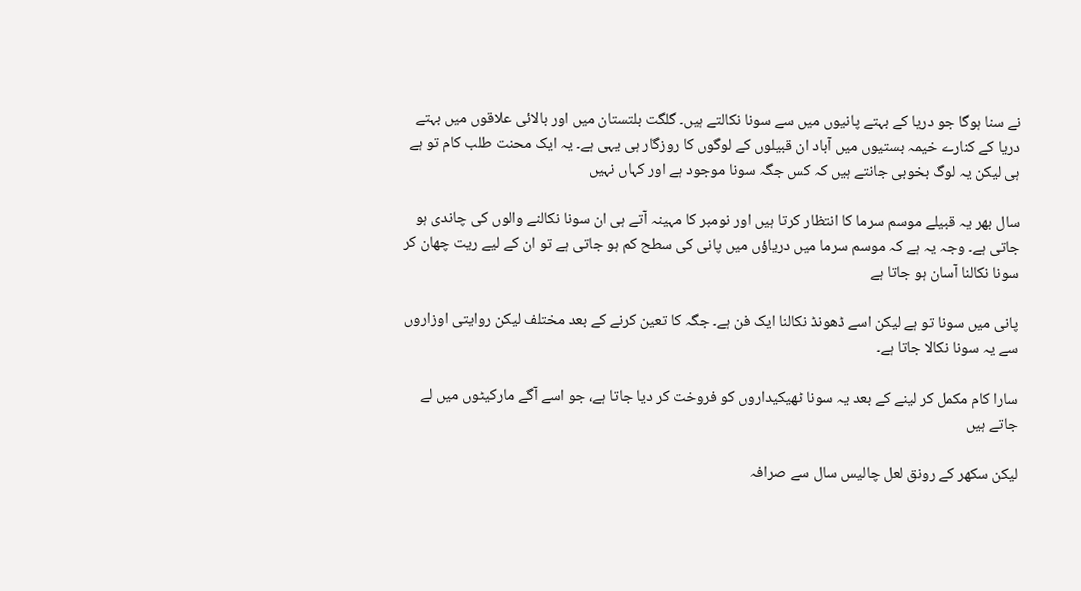نے سنا ہوگا جو دریا کے بہتے پانیوں میں سے سونا نکالتے ہیں۔ گلگت بلتستان میں اور بالائی علاقوں میں بہتے دریا کے کنارے خیمہ بستیوں میں آباد ان قبیلوں کے لوگوں کا روزگار ہی یہی ہے۔ یہ ایک محنت طلب کام تو ہے ہی لیکن یہ لوگ بخوبی جانتے ہیں کہ کس جگہ سونا موجود ہے اور کہاں نہیں

سال بھر یہ قبیلے موسم سرما کا انتظار کرتا ہیں اور نومبر کا مہینہ آتے ہی ان سونا نکالنے والوں کی چاندی ہو جاتی ہے۔ وجہ یہ ہے کہ موسم سرما میں دریاؤں میں پانی کی سطح کم ہو جاتی ہے تو ان کے لیے ریت چھان کر سونا نکالنا آسان ہو جاتا ہے

پانی میں سونا تو ہے لیکن اسے ڈھونڈ نکالنا ایک فن ہے۔ جگہ کا تعین کرنے کے بعد مختلف لیکن روایتی اوزاروں سے یہ سونا نکالا جاتا ہے۔

سارا کام مکمل کر لینے کے بعد یہ سونا ٹھیکیداروں کو فروخت کر دیا جاتا ہے، جو اسے آگے مارکیٹوں میں لے جاتے ہیں

لیکن سکھر کے رونق لعل چالیس سال سے صرافہ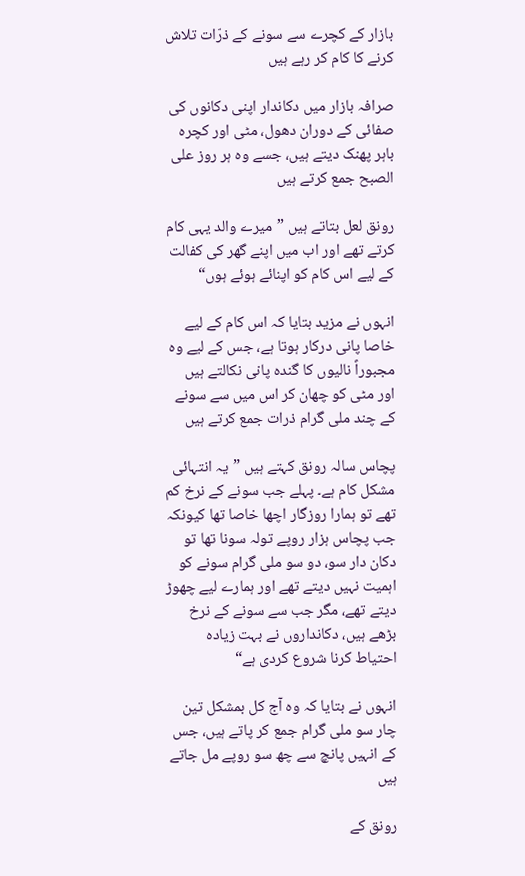بازار کے کچرے سے سونے کے ذرّات تلاش کرنے کا کام کر رہے ہیں

صرافہ بازار میں دکاندار اپنی دکانوں کی صفائی کے دوران دھول، مٹی اور کچرہ باہر پھنک دیتے ہیں، جسے وہ ہر روز علی الصبح جمع کرتے ہیں

رونق لعل بتاتے ہیں ”میرے والد یہی کام کرتے تھے اور اب میں اپنے گھر کی کفالت کے لیے اس کام کو اپنائے ہوئے ہوں“

انہوں نے مزید بتایا کہ اس کام کے لیے خاصا پانی درکار ہوتا ہے، جس کے لیے وہ مجبوراً نالیوں کا گندہ پانی نکالتے ہیں اور مٹی کو چھان کر اس میں سے سونے کے چند ملی گرام ذرات جمع کرتے ہیں

پچاس سالہ رونق کہتے ہیں ”یہ انتہائی مشکل کام ہے۔ پہلے جب سونے کے نرخ کم تھے تو ہمارا روزگار اچھا خاصا تھا کیونکہ جب پچاس ہزار روپے تولہ سونا تھا تو دکان دار سو، دو سو ملی گرام سونے کو اہمیت نہیں دیتے تھے اور ہمارے لیے چھوڑ دیتے تھے، مگر جب سے سونے کے نرخ بڑھے ہیں، دکانداروں نے بہت زیادہ احتیاط کرنا شروع کردی ہے“

انہوں نے بتایا کہ وہ آج کل بمشکل تین چار سو ملی گرام جمع کر پاتے ہیں، جس کے انہیں پانچ سے چھ سو روپے مل جاتے ہیں

رونق کے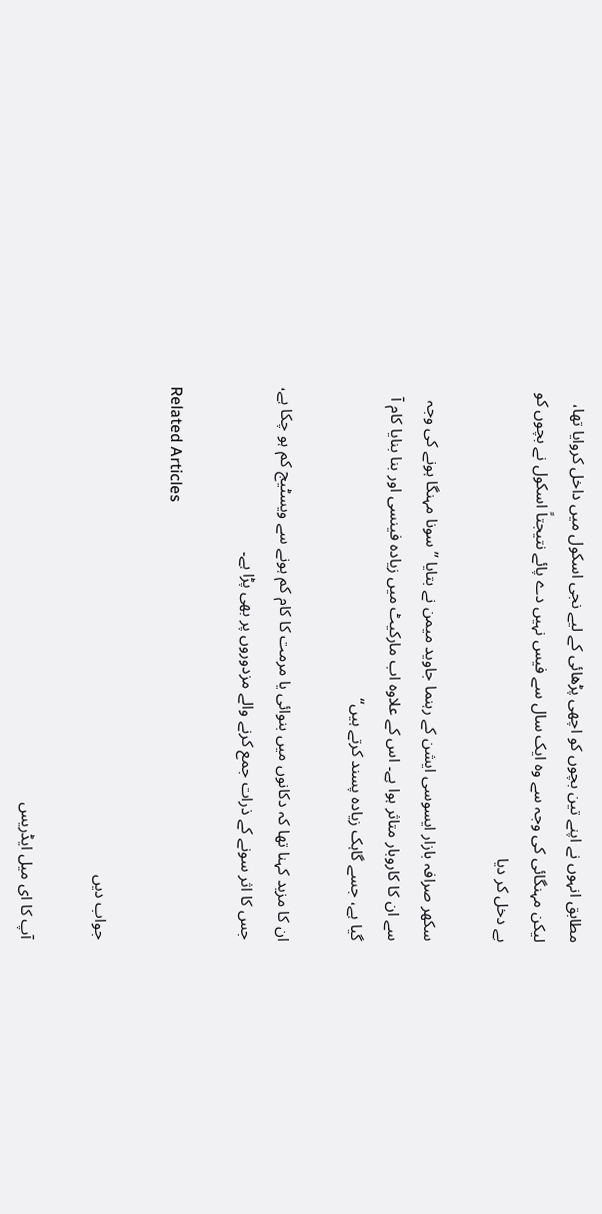مطابق انہوں نے اپنے تین بچوں کو اچھی پڑھائی کے لیے نجی اسکول میں داخل کروایا تھا، لیکن مہنگائی کی وجہ سے وہ ایک سال سے فیس نہیں دے پائے نتیجتاً اسکول نے بچوں کو بے دخل کر دیا

سکھر صرافہ بازار ایسوسی ایشن کے رہنما جاوید میمن نے بتایا ”سونا مہنگا ہونے کی وجہ سے ان کا کاروبار متاثر ہوا ہے۔ اس کے علاوہ اب مارکیٹ میں زیادہ فینسی اور بنا بنایا کام آ گیا ہے، جسے گاہک زیادہ پسند کرتے ہیں“

ان کا مزید کہنا تھا کہ دکانوں میں بنوائی یا مرمت کا کام کم ہونے سے ویسٹیج کم ہو چکا ہے، جس کا اثر سونے کے ذرات جمع کرنے والے مزدوروں پر بھی پڑا ہے۔

Related Articles

جواب دیں

آپ کا ای میل ایڈریس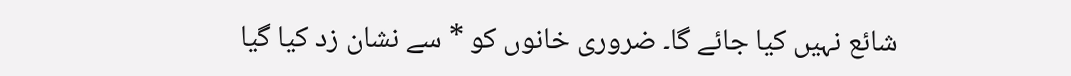شائع نہیں کیا جائے گا۔ ضروری خانوں کو * سے نشان زد کیا گیا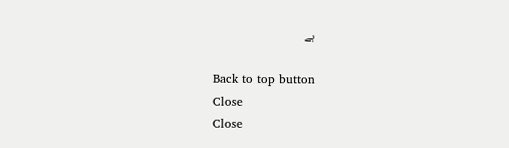ہے

Back to top button
Close
Close